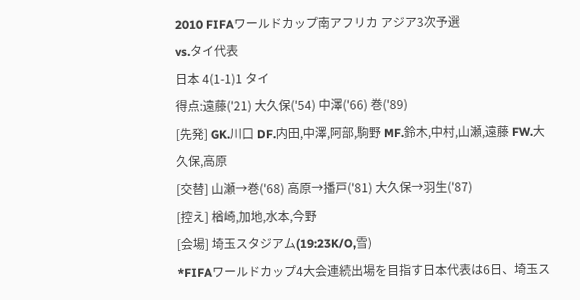2010 FIFAワールドカップ南アフリカ アジア3次予選
vs.タイ代表
日本 4(1-1)1 タイ
得点:遠藤('21) 大久保('54) 中澤('66) 巻('89)
[先発] GK.川口 DF.内田,中澤,阿部,駒野 MF.鈴木,中村,山瀬,遠藤 FW.大久保,高原
[交替] 山瀬→巻('68) 高原→播戸('81) 大久保→羽生('87)
[控え] 楢崎,加地,水本,今野
[会場] 埼玉スタジアム(19:23K/O,雪)
*FIFAワールドカップ4大会連続出場を目指す日本代表は6日、埼玉ス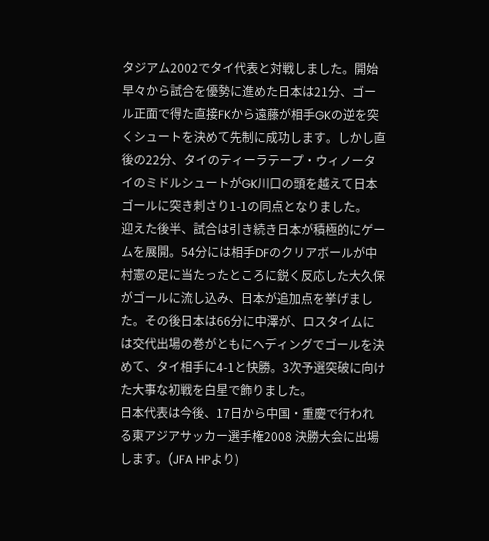タジアム2002でタイ代表と対戦しました。開始早々から試合を優勢に進めた日本は21分、ゴール正面で得た直接FKから遠藤が相手GKの逆を突くシュートを決めて先制に成功します。しかし直後の22分、タイのティーラテープ・ウィノータイのミドルシュートがGK川口の頭を越えて日本ゴールに突き刺さり1-1の同点となりました。
迎えた後半、試合は引き続き日本が積極的にゲームを展開。54分には相手DFのクリアボールが中村憲の足に当たったところに鋭く反応した大久保がゴールに流し込み、日本が追加点を挙げました。その後日本は66分に中澤が、ロスタイムには交代出場の巻がともにヘディングでゴールを決めて、タイ相手に4-1と快勝。3次予選突破に向けた大事な初戦を白星で飾りました。
日本代表は今後、17日から中国・重慶で行われる東アジアサッカー選手権2008 決勝大会に出場します。(JFA HPより)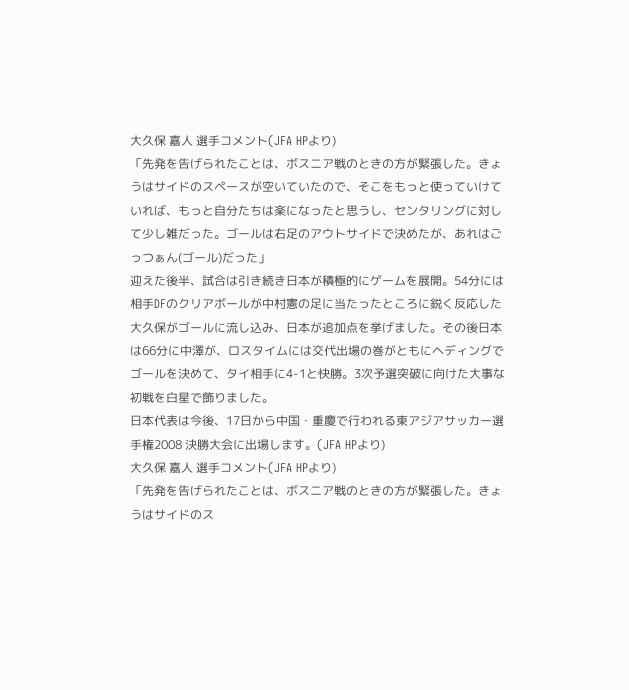大久保 嘉人 選手コメント(JFA HPより)
「先発を告げられたことは、ボスニア戦のときの方が緊張した。きょうはサイドのスペースが空いていたので、そこをもっと使っていけていれば、もっと自分たちは楽になったと思うし、センタリングに対して少し雑だった。ゴールは右足のアウトサイドで決めたが、あれはごっつぁん(ゴール)だった」
迎えた後半、試合は引き続き日本が積極的にゲームを展開。54分には相手DFのクリアボールが中村憲の足に当たったところに鋭く反応した大久保がゴールに流し込み、日本が追加点を挙げました。その後日本は66分に中澤が、ロスタイムには交代出場の巻がともにヘディングでゴールを決めて、タイ相手に4-1と快勝。3次予選突破に向けた大事な初戦を白星で飾りました。
日本代表は今後、17日から中国・重慶で行われる東アジアサッカー選手権2008 決勝大会に出場します。(JFA HPより)
大久保 嘉人 選手コメント(JFA HPより)
「先発を告げられたことは、ボスニア戦のときの方が緊張した。きょうはサイドのス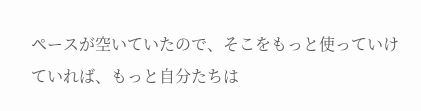ペースが空いていたので、そこをもっと使っていけていれば、もっと自分たちは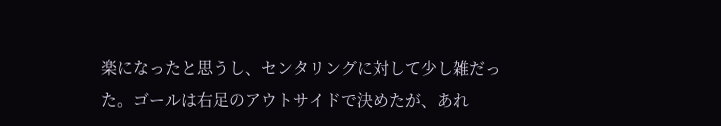楽になったと思うし、センタリングに対して少し雑だった。ゴールは右足のアウトサイドで決めたが、あれ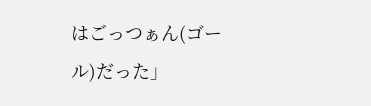はごっつぁん(ゴール)だった」